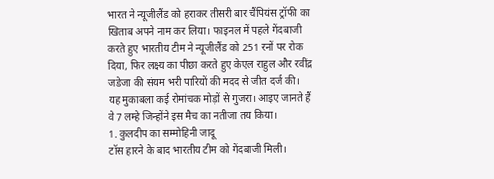भारत ने न्यूजीलैंड को हराकर तीसरी बार चैंपियंस ट्रॉफी का खिताब अपने नाम कर लिया। फाइनल में पहले गेंदबाजी करते हुए भारतीय टीम ने न्यूजीलैंड को 251 रनों पर रोक दिया, फिर लक्ष्य का पीछा करते हुए केएल राहुल और रवींद्र जडेजा की संयम भरी पारियों की मदद से जीत दर्ज की। यह मुकाबला कई रोमांचक मोड़ों से गुजरा। आइए जानते हैं वे 7 लम्हे जिन्होंने इस मैच का नतीजा तय किया।
1. कुलदीप का सम्मोहिनी जादू
टॉस हारने के बाद भारतीय टीम को गेंदबाजी मिली।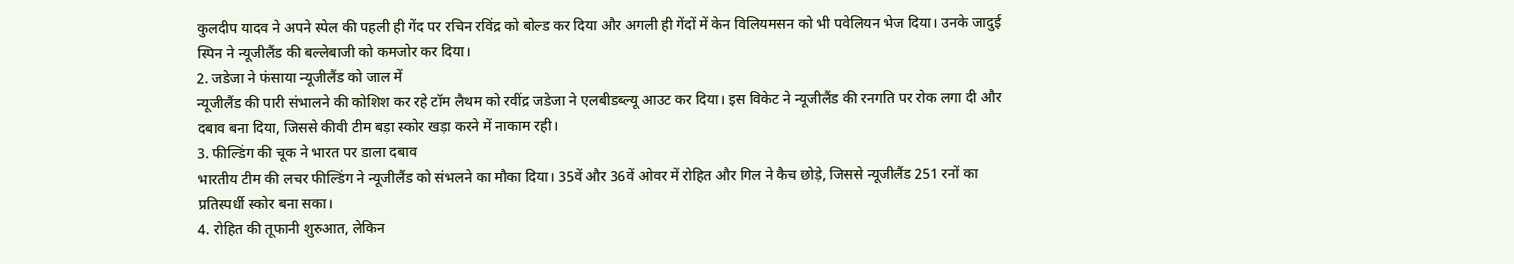कुलदीप यादव ने अपने स्पेल की पहली ही गेंद पर रचिन रविंद्र को बोल्ड कर दिया और अगली ही गेंदों में केन विलियमसन को भी पवेलियन भेज दिया। उनके जादुई स्पिन ने न्यूजीलैंड की बल्लेबाजी को कमजोर कर दिया।
2. जडेजा ने फंसाया न्यूजीलैंड को जाल में
न्यूजीलैंड की पारी संभालने की कोशिश कर रहे टॉम लैथम को रवींद्र जडेजा ने एलबीडब्ल्यू आउट कर दिया। इस विकेट ने न्यूजीलैंड की रनगति पर रोक लगा दी और दबाव बना दिया, जिससे कीवी टीम बड़ा स्कोर खड़ा करने में नाकाम रही।
3. फील्डिंग की चूक ने भारत पर डाला दबाव
भारतीय टीम की लचर फील्डिंग ने न्यूजीलैंड को संभलने का मौका दिया। 35वें और 36वें ओवर में रोहित और गिल ने कैच छोड़े, जिससे न्यूजीलैंड 251 रनों का प्रतिस्पर्धी स्कोर बना सका।
4. रोहित की तूफानी शुरुआत, लेकिन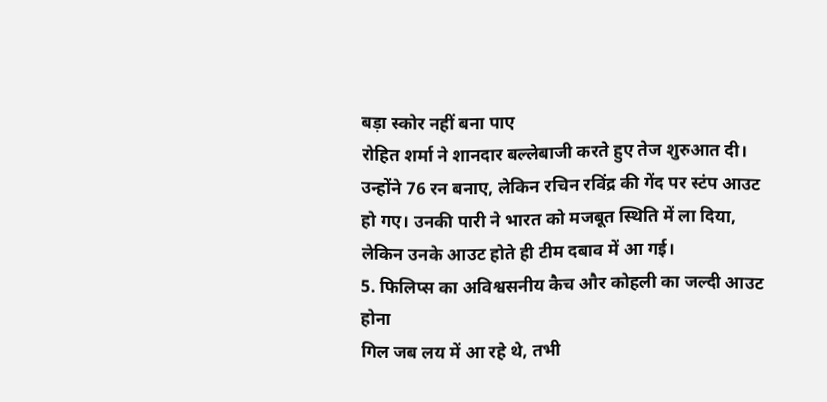बड़ा स्कोर नहीं बना पाए
रोहित शर्मा ने शानदार बल्लेबाजी करते हुए तेज शुरुआत दी। उन्होंने 76 रन बनाए, लेकिन रचिन रविंद्र की गेंद पर स्टंप आउट हो गए। उनकी पारी ने भारत को मजबूत स्थिति में ला दिया, लेकिन उनके आउट होते ही टीम दबाव में आ गई।
5. फिलिप्स का अविश्वसनीय कैच और कोहली का जल्दी आउट होना
गिल जब लय में आ रहे थे, तभी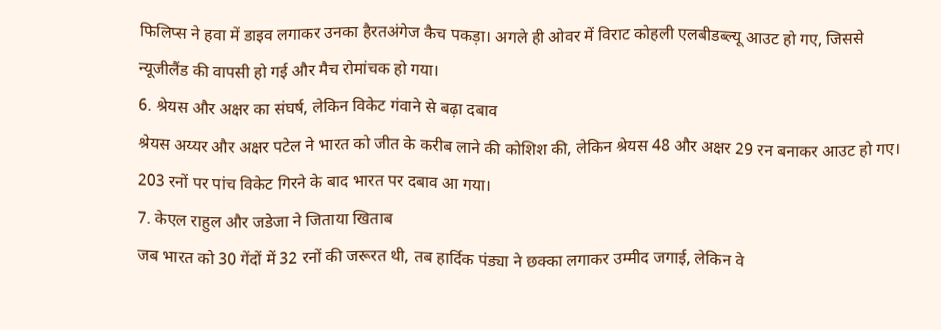फिलिप्स ने हवा में डाइव लगाकर उनका हैरतअंगेज कैच पकड़ा। अगले ही ओवर में विराट कोहली एलबीडब्ल्यू आउट हो गए, जिससे न्यूजीलैंड की वापसी हो गई और मैच रोमांचक हो गया।
6. श्रेयस और अक्षर का संघर्ष, लेकिन विकेट गंवाने से बढ़ा दबाव
श्रेयस अय्यर और अक्षर पटेल ने भारत को जीत के करीब लाने की कोशिश की, लेकिन श्रेयस 48 और अक्षर 29 रन बनाकर आउट हो गए। 203 रनों पर पांच विकेट गिरने के बाद भारत पर दबाव आ गया।
7. केएल राहुल और जडेजा ने जिताया खिताब
जब भारत को 30 गेंदों में 32 रनों की जरूरत थी, तब हार्दिक पंड्या ने छक्का लगाकर उम्मीद जगाई, लेकिन वे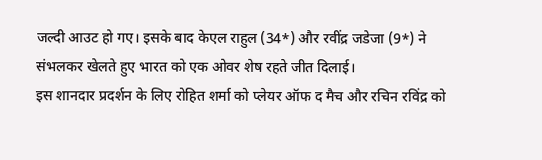जल्दी आउट हो गए। इसके बाद केएल राहुल (34*) और रवींद्र जडेजा (9*) ने संभलकर खेलते हुए भारत को एक ओवर शेष रहते जीत दिलाई।
इस शानदार प्रदर्शन के लिए रोहित शर्मा को प्लेयर ऑफ द मैच और रचिन रविंद्र को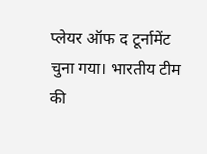प्लेयर ऑफ द टूर्नामेंट चुना गया। भारतीय टीम की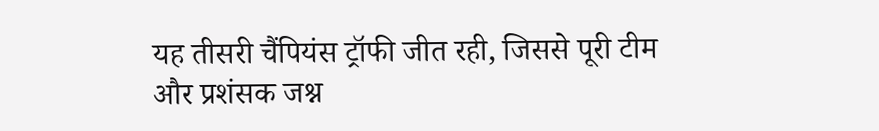यह तीसरी चैंपियंस ट्रॉफी जीत रही, जिससे पूरी टीम और प्रशंसक जश्न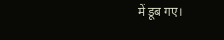में डूब गए।